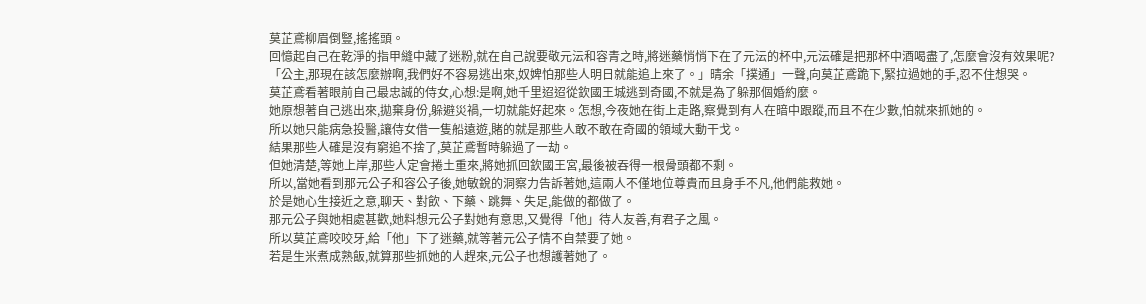莫芷鳶柳眉倒豎,搖搖頭。
回憶起自己在乾淨的指甲縫中藏了迷粉,就在自己說要敬元沄和容青之時,將迷藥悄悄下在了元沄的杯中,元沄確是把那杯中酒喝盡了,怎麼會沒有效果呢?
「公主,那現在該怎麼辦啊,我們好不容易逃出來,奴婢怕那些人明日就能追上來了。」晴余「撲通」一聲,向莫芷鳶跪下,緊拉過她的手,忍不住想哭。
莫芷鳶看著眼前自己最忠誠的侍女,心想:是啊,她千里迢迢從欽國王城逃到奇國,不就是為了躲那個婚約麼。
她原想著自己逃出來,拋棄身份,躲避災禍,一切就能好起來。怎想,今夜她在街上走路,察覺到有人在暗中跟蹤,而且不在少數,怕就來抓她的。
所以她只能病急投醫,讓侍女借一隻船遠遊,賭的就是那些人敢不敢在奇國的領域大動干戈。
結果那些人確是沒有窮追不捨了,莫芷鳶暫時躲過了一劫。
但她清楚,等她上岸,那些人定會捲土重來,將她抓回欽國王宮,最後被吞得一根骨頭都不剩。
所以,當她看到那元公子和容公子後,她敏銳的洞察力告訴著她,這兩人不僅地位尊貴而且身手不凡,他們能救她。
於是她心生接近之意,聊天、對飲、下藥、跳舞、失足,能做的都做了。
那元公子與她相處甚歡,她料想元公子對她有意思,又覺得「他」待人友善,有君子之風。
所以莫芷鳶咬咬牙,給「他」下了迷藥,就等著元公子情不自禁要了她。
若是生米煮成熟飯,就算那些抓她的人趕來,元公子也想護著她了。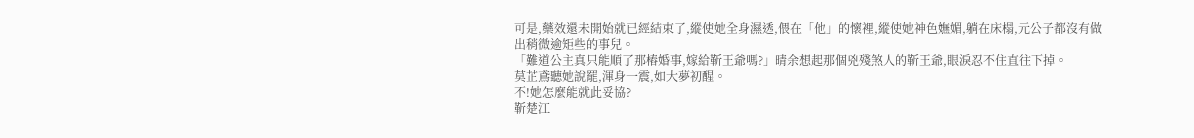可是,藥效還未開始就已經結束了,縱使她全身濕透,偎在「他」的懷裡,縱使她神色嫵媚,躺在床榻,元公子都沒有做出稍微逾矩些的事兒。
「難道公主真只能順了那樁婚事,嫁給靳王爺嗎?」晴余想起那個兇殘煞人的靳王爺,眼淚忍不住直往下掉。
莫芷鳶聽她說罷,渾身一震,如大夢初醒。
不!她怎麼能就此妥協?
靳楚江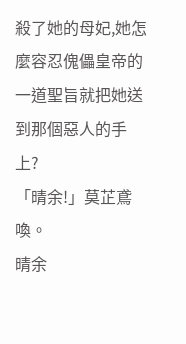殺了她的母妃,她怎麼容忍傀儡皇帝的一道聖旨就把她送到那個惡人的手上?
「晴余!」莫芷鳶喚。
晴余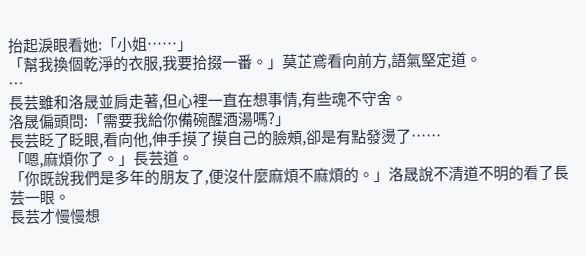抬起淚眼看她:「小姐……」
「幫我換個乾淨的衣服,我要拾掇一番。」莫芷鳶看向前方,語氣堅定道。
…
長芸雖和洛晟並肩走著,但心裡一直在想事情,有些魂不守舍。
洛晟偏頭問:「需要我給你備碗醒酒湯嗎?」
長芸眨了眨眼,看向他,伸手摸了摸自己的臉頰,卻是有點發燙了……
「嗯,麻煩你了。」長芸道。
「你既說我們是多年的朋友了,便沒什麼麻煩不麻煩的。」洛晟說不清道不明的看了長芸一眼。
長芸才慢慢想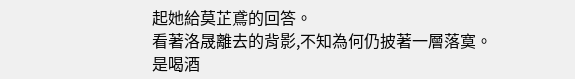起她給莫芷鳶的回答。
看著洛晟離去的背影,不知為何仍披著一層落寞。
是喝酒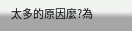太多的原因麼?為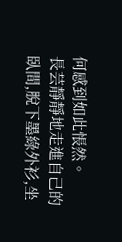何感到如此悵然。
長芸靜靜地走進自己的臥間,脫下墨綠外衫,坐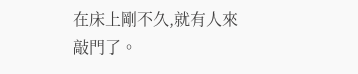在床上剛不久,就有人來敲門了。